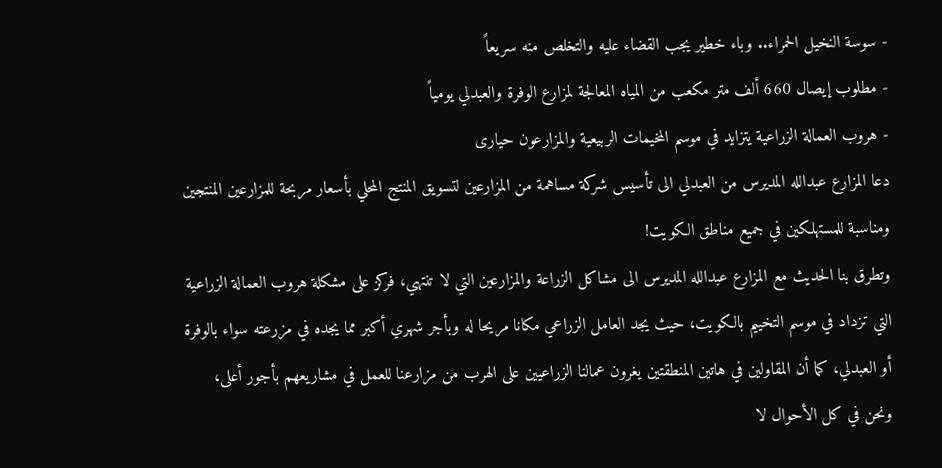- سوسة النخيل الحمراء.. وباء خطير يجب القضاء عليه والتخلص منه سريعاً
- مطلوب إيصال 660 ألف متر مكعب من المياه المعالجة لمزارع الوفرة والعبدلي يومياً
- هروب العمالة الزراعية يتزايد في موسم المخيمات الربيعية والمزارعون حيارى
دعا المزارع عبدالله المديرس من العبدلي الى تأسيس شركة مساهمة من المزارعين لتسويق المنتج المحلي بأسعار مربحة للمزارعين المنتجين ومناسبة للمستهلكين في جميع مناطق الكويت!
وتطرق بنا الحديث مع المزارع عبدالله المديرس الى مشاكل الزراعة والمزارعين التي لا تنتهي، فركز على مشكلة هروب العمالة الزراعية التي تزداد في موسم التخييم بالكويت، حيث يجد العامل الزراعي مكانا مريحا له وبأجر شهري أكبر مما يجده في مزرعته سواء بالوفرة أو العبدلي، كما أن المقاولين في هاتين المنطقتين يغرون عمالنا الزراعيين على الهرب من مزارعنا للعمل في مشاريعهم بأجور أعلى، ونحن في كل الأحوال لا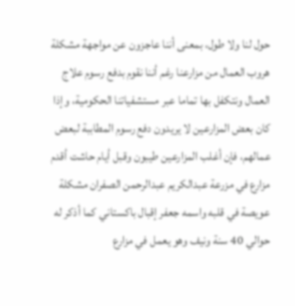حول لنا ولا طول، بمعنى أننا عاجزون عن مواجهة مشكلة هروب العمال من مزارعنا رغم أننا نقوم بدفع رسوم علاج العمال ونتكفل بها تماما عبر مستشفياتنا الحكومية، وإذا كان بعض المزارعين لا يريدون دفع رسوم المطاببة لبعض عمالهم، فإن أغلب المزارعين طيبون وقبل أيام حاشت أقدم مزارع في مزرعة عبدالكريم عبدالرحمن الصفران مشكلة عويصة في قلبه واسمه جعفر إقبال باكستاني كما أذكر له حوالي 40 سنة ونيف وهو يعمل في مزارع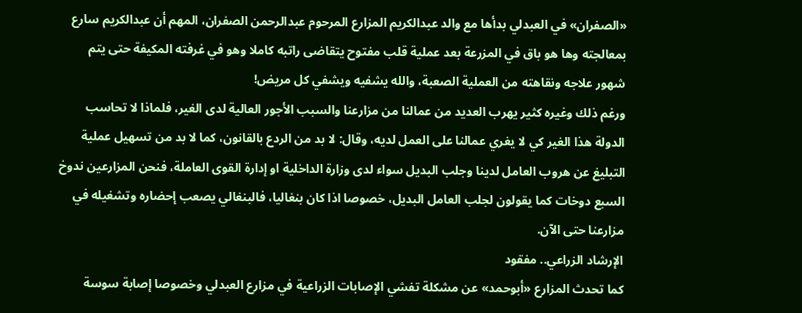«الصفران» في العبدلي بدأها مع والد عبدالكريم المزارع المرحوم عبدالرحمن الصفران، المهم أن عبدالكريم سارع بمعالجته وها هو باق في المزرعة بعد عملية قلب مفتوح يتقاضى راتبه كاملا وهو في غرفته المكيفة حتى يتم شهور علاجه ونقاهته من العملية الصعبة، والله يشفيه ويشفي كل مريض!
ورغم ذلك وغيره كثير يهرب العديد من عمالنا من مزارعنا والسبب الأجور العالية لدى الغير، فلماذا لا تحاسب الدولة هذا الغير كي لا يغري عمالنا على العمل لديه، وقال: لا بد من الردع بالقانون، كما لا بد من تسهيل عملية التبليغ عن هروب العامل لدينا وجلب البديل سواء لدى وزارة الداخلية او إدارة القوى العاملة، فنحن المزارعين ندوخ السبع دوخات كما يقولون لجلب العامل البديل، خصوصا اذا كان بنغاليا، فالبنغالي يصعب إحضاره وتشغيله في مزارعنا حتى الآن.
الإرشاد الزراعي.. مفقود
كما تحدث المزارع «أبوحمد» عن مشكلة تفشي الإصابات الزراعية في مزارع العبدلي وخصوصا إصابة سوسة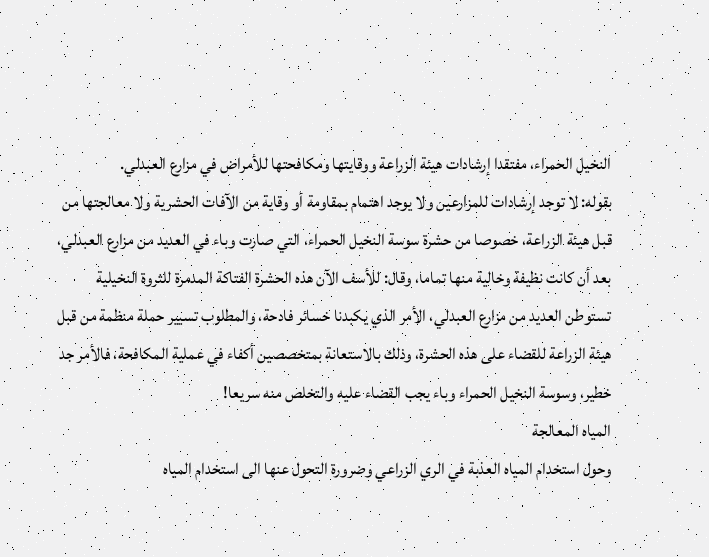النخيل الحمراء، مفتقدا إرشادات هيئة الزراعة ووقايتها ومكافحتها للأمراض في مزارع العبدلي.
بقوله: لا توجد إرشادات للمزارعين ولا يوجد اهتمام بمقاومة أو وقاية من الآفات الحشرية ولا معالجتها من قبل هيئة الزراعة، خصوصا من حشرة سوسة النخيل الحمراء، التي صارت وباء في العديد من مزارع العبدلي، بعد أن كانت نظيفة وخالية منها تماما، وقال: للأسف الآن هذه الحشرة الفتاكة المدمرة للثروة النخيلية تستوطن العديد من مزارع العبدلي، الأمر الذي يكبدنا خسائر فادحة، والمطلوب تسيير حملة منظمة من قبل هيئة الزراعة للقضاء على هذه الحشرة، وذلك بالاستعانة بمتخصصين أكفاء في عملية المكافحة، فالأمر جد خطير، وسوسة النخيل الحمراء وباء يجب القضاء عليه والتخلص منه سريعا!
المياه المعالجة
وحول استخدام المياه العذبة في الري الزراعي وضرورة التحول عنها الى استخدام المياه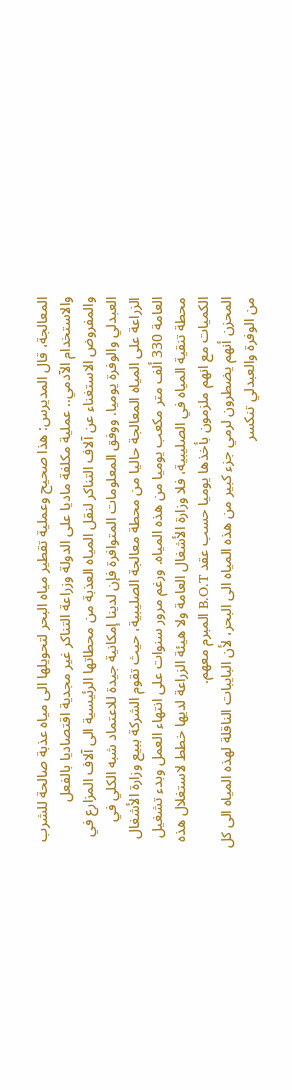المعالجة، قال المديرس: هذا صحيح وعملية تقطير مياه البحر لتحويلها الى مياه عذبة صالحة للشرب والاستخدام الآدمي.. عملية مكلفة ماديا على الدولة وزراعة التناكر غير مجدية اقتصاديا بالفعل والمفروض الاستغناء عن آلاف التناكر لنقل المياه العذبة من محطاتها الرئيسية الى آلاف المزارع في العبدلي والوفرة يوميا. ووفق المعلومات المتوافرة فإن لدينا إمكانية جيدة للاعتماد شبه الكلي في الزراعة على المياه المعالجة حاليا من محطة معالجة الصليبية، حيث تقوم الشركة ببيع وزارة الأشغال العامة 330 ألف متر مكعب يوميا من هذه المياه. ورغم مرور سنوات على انتهاء العمل وبدء تشغيل محطة تنقية المياه في الصليبية، فلا وزارة الأشغال العامة ولا هيئة الزراعة لديها خطط لاستغلال هذه الكميات مع انهم ملزمون بأخذها يوميا حسب عقد B.O.T المبرم معهم.
المحزن أنهم يضطرون لرمي جزء كبير من هذه المياه الى البحر، لأن البايبات الناقلة لهذه المياه الى كل من الوفرة والعبدلي تنكسر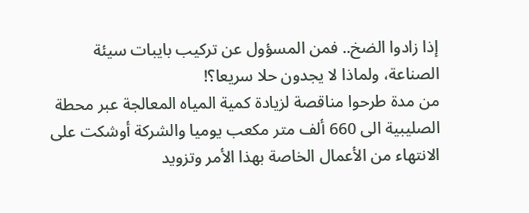إذا زادوا الضخ.. فمن المسؤول عن تركيب بايبات سيئة الصناعة، ولماذا لا يجدون حلا سريعا؟!
من مدة طرحوا مناقصة لزيادة كمية المياه المعالجة عبر محطة الصليبية الى 660 ألف متر مكعب يوميا والشركة أوشكت على الانتهاء من الأعمال الخاصة بهذا الأمر وتزويد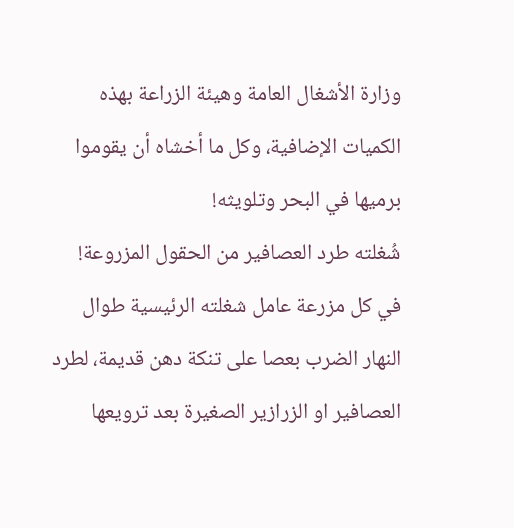وزارة الأشغال العامة وهيئة الزراعة بهذه الكميات الإضافية، وكل ما أخشاه أن يقوموا برميها في البحر وتلويثه!
شُغلته طرد العصافير من الحقول المزروعة!
في كل مزرعة عامل شغلته الرئيسية طوال النهار الضرب بعصا على تنكة دهن قديمة، لطرد العصافير او الزرازير الصغيرة بعد ترويعها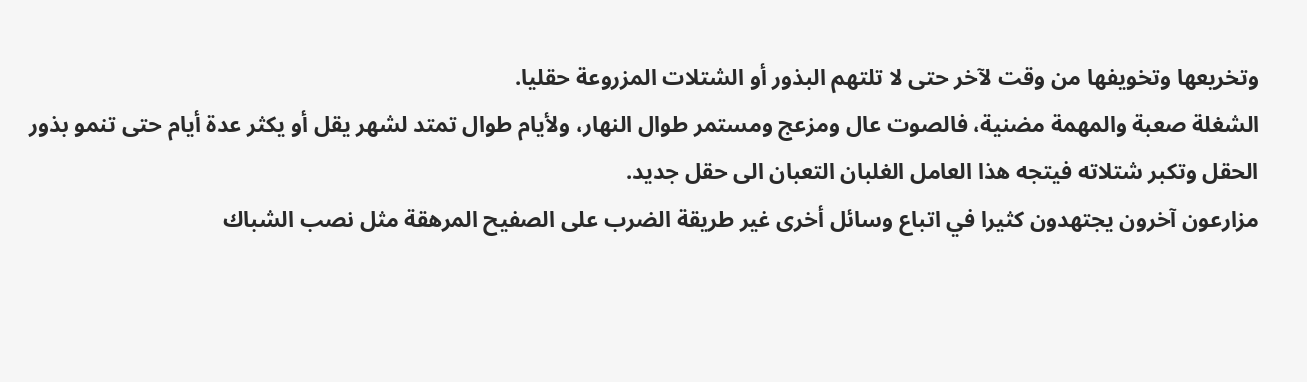وتخريعها وتخويفها من وقت لآخر حتى لا تلتهم البذور أو الشتلات المزروعة حقليا.
الشغلة صعبة والمهمة مضنية، فالصوت عال ومزعج ومستمر طوال النهار، ولأيام طوال تمتد لشهر يقل أو يكثر عدة أيام حتى تنمو بذور الحقل وتكبر شتلاته فيتجه هذا العامل الغلبان التعبان الى حقل جديد.
مزارعون آخرون يجتهدون كثيرا في اتباع وسائل أخرى غير طريقة الضرب على الصفيح المرهقة مثل نصب الشباك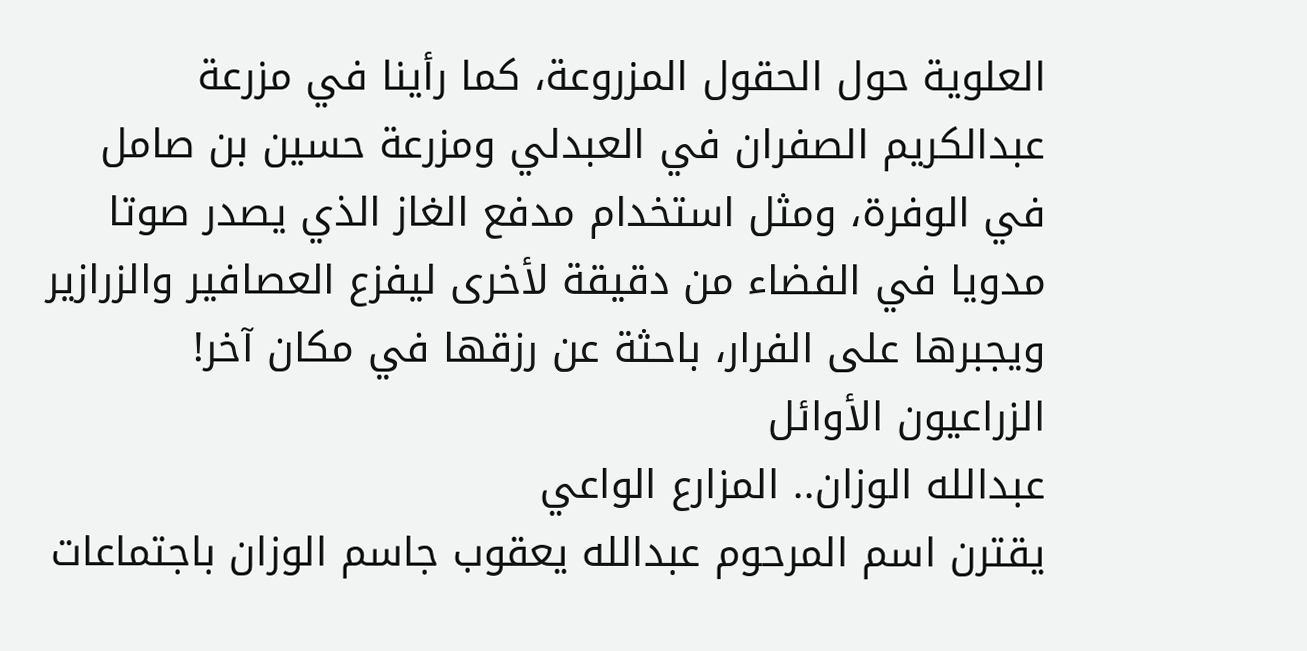العلوية حول الحقول المزروعة، كما رأينا في مزرعة عبدالكريم الصفران في العبدلي ومزرعة حسين بن صامل في الوفرة، ومثل استخدام مدفع الغاز الذي يصدر صوتا مدويا في الفضاء من دقيقة لأخرى ليفزع العصافير والزرازير ويجبرها على الفرار، باحثة عن رزقها في مكان آخر!
الزراعيون الأوائل
عبدالله الوزان.. المزارع الواعي
يقترن اسم المرحوم عبدالله يعقوب جاسم الوزان باجتماعات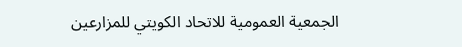الجمعية العمومية للاتحاد الكويتي للمزارعين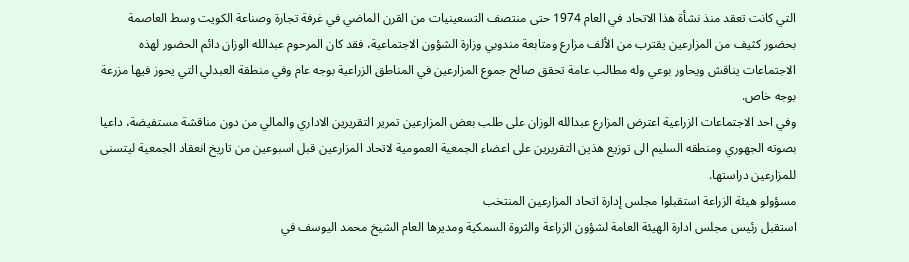التي كانت تعقد منذ نشأة هذا الاتحاد في العام 1974 حتى منتصف التسعينيات من القرن الماضي في غرفة تجارة وصناعة الكويت وسط العاصمة بحضور كثيف من المزارعين يقترب من الألف مزارع ومتابعة مندوبي وزارة الشؤون الاجتماعية، فقد كان المرحوم عبدالله الوزان دائم الحضور لهذه الاجتماعات يناقش ويحاور بوعي وله مطالب عامة تحقق صالح جموع المزارعين في المناطق الزراعية بوجه عام وفي منطقة العبدلي التي يحوز فيها مزرعة بوجه خاص.
وفي احد الاجتماعات الزراعية اعترض المزارع عبدالله الوزان على طلب بعض المزارعين تمرير التقريرين الاداري والمالي من دون مناقشة مستفيضة، داعيا بصوته الجهوري ومنطقه السليم الى توزيع هذين التقريرين على اعضاء الجمعية العمومية لاتحاد المزارعين قبل اسبوعين من تاريخ انعقاد الجمعية ليتسنى للمزارعين دراستها.
مسؤولو هيئة الزراعة استقبلوا مجلس إدارة اتحاد المزارعين المنتخب
استقبل رئيس مجلس ادارة الهيئة العامة لشؤون الزراعة والثروة السمكية ومديرها العام الشيخ محمد اليوسف في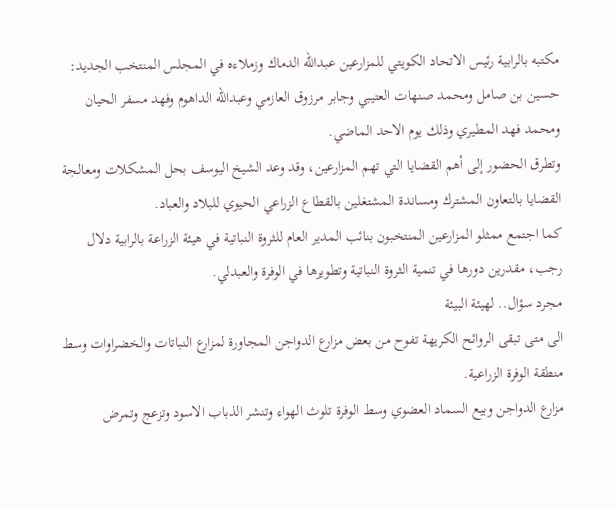مكتبه بالرابية رئيس الاتحاد الكويتي للمزارعين عبدالله الدماك وزملاءه في المجلس المنتخب الجديد: حسين بن صامل ومحمد صنهات العتيبي وجابر مرزوق العازمي وعبدالله الداهوم وفهد مسفر الحيان ومحمد فهد المطيري وذلك يوم الاحد الماضي.
وتطرق الحضور إلى أهم القضايا التي تهم المزارعين، وقد وعد الشيخ اليوسف بحل المشكلات ومعالجة القضايا بالتعاون المشترك ومساندة المشتغلين بالقطاع الزراعي الحيوي للبلاد والعباد.
كما اجتمع ممثلو المزارعين المنتخبون بنائب المدير العام للثروة النباتية في هيئة الزراعة بالرابية دلال رجب، مقدرين دورها في تنمية الثروة النباتية وتطويرها في الوفرة والعبدلي.
مجرد سؤال.. لهيئة البيئة
الى متى تبقى الروائح الكريهة تفوح من بعض مزارع الدواجن المجاورة لمزارع النباتات والخضراوات وسط منطقة الوفرة الزراعية.
مزارع الدواجن وبيع السماد العضوي وسط الوفرة تلوث الهواء وتنشر الذباب الاسود وتزعج وتمرض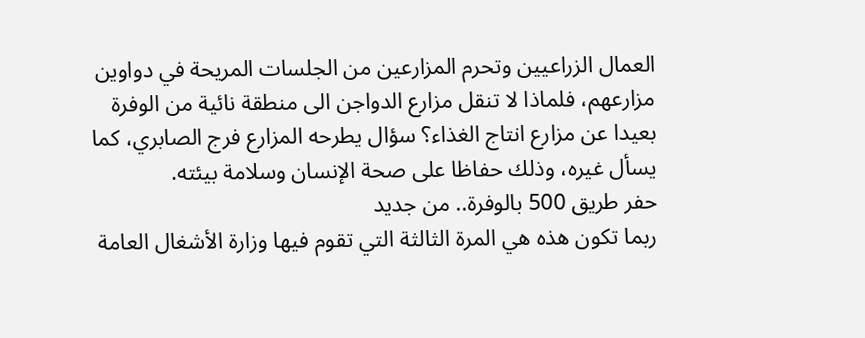العمال الزراعيين وتحرم المزارعين من الجلسات المريحة في دواوين مزارعهم، فلماذا لا تنقل مزارع الدواجن الى منطقة نائية من الوفرة بعيدا عن مزارع انتاج الغذاء؟ سؤال يطرحه المزارع فرج الصابري، كما يسأل غيره، وذلك حفاظا على صحة الإنسان وسلامة بيئته.
حفر طريق 500 بالوفرة.. من جديد
ربما تكون هذه هي المرة الثالثة التي تقوم فيها وزارة الأشغال العامة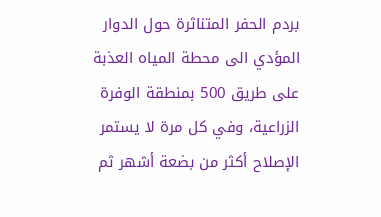بردم الحفر المتناثرة حول الدوار المؤدي الى محطة المياه العذبة على طريق 500 بمنطقة الوفرة الزراعية، وفي كل مرة لا يستمر الإصلاح أكثر من بضعة أشهر ثم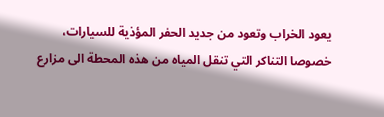يعود الخراب وتعود من جديد الحفر المؤذية للسيارات، خصوصا التناكر التي تنقل المياه من هذه المحطة الى مزارع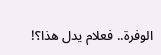الوفرة.. فعلام يدل هذا؟!